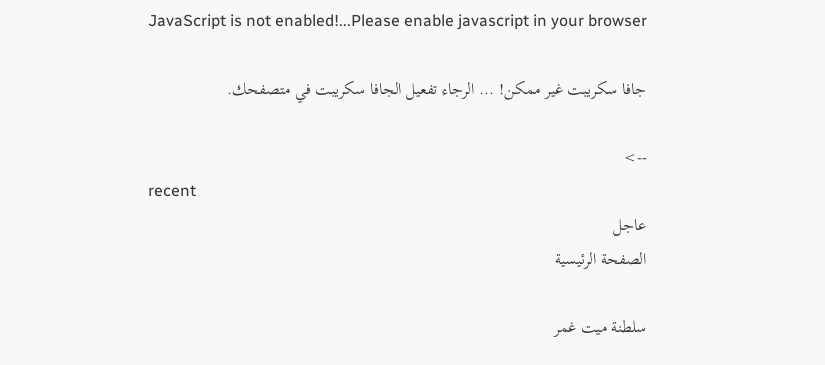JavaScript is not enabled!...Please enable javascript in your browser

جافا سكريبت غير ممكن! ... الرجاء تفعيل الجافا سكريبت في متصفحك.

-->
recent
عاجل
الصفحة الرئيسية

سلطنة ميت غمر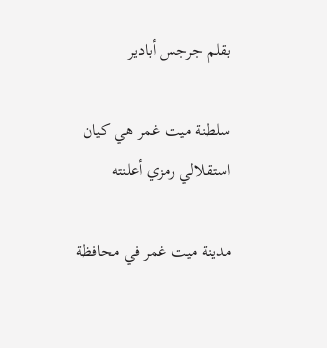بقلم جرجس أبادير

سلطنة ميت غمر هي كيان استقلالي رمزي أعلنته

مدينة ميت غمر في محافظة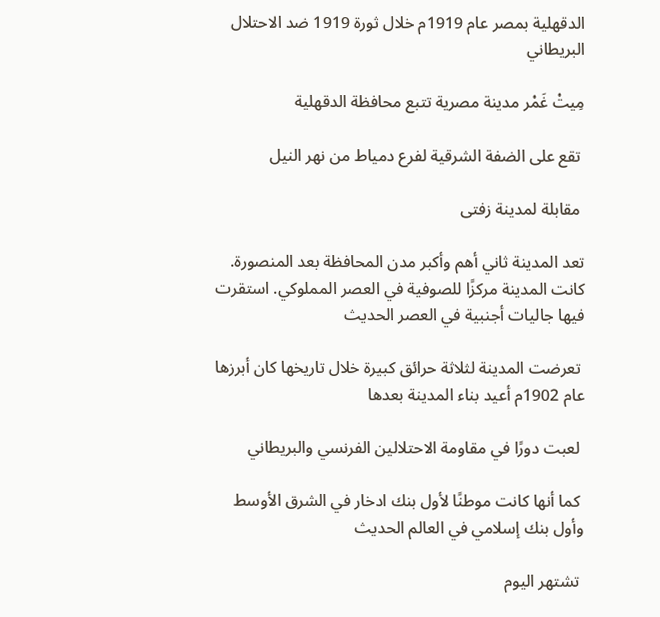الدقهلية بمصر عام 1919م خلال ثورة 1919 ضد الاحتلال البريطاني

مِيتْ غَمْر مدينة مصرية تتبع محافظة الدقهلية

 تقع على الضفة الشرقية لفرع دمياط من نهر النيل

 مقابلة لمدينة زفتى

تعد المدينة ثاني أهم وأكبر مدن المحافظة بعد المنصورة. كانت المدينة مركزًا للصوفية في العصر المملوكي. استقرت فيها جاليات أجنبية في العصر الحديث

 تعرضت المدينة لثلاثة حرائق كبيرة خلال تاريخها كان أبرزها عام 1902م أعيد بناء المدينة بعدها

 لعبت دورًا في مقاومة الاحتلالين الفرنسي والبريطاني

 كما أنها كانت موطنًا لأول بنك ادخار في الشرق الأوسط وأول بنك إسلامي في العالم الحديث

 تشتهر اليوم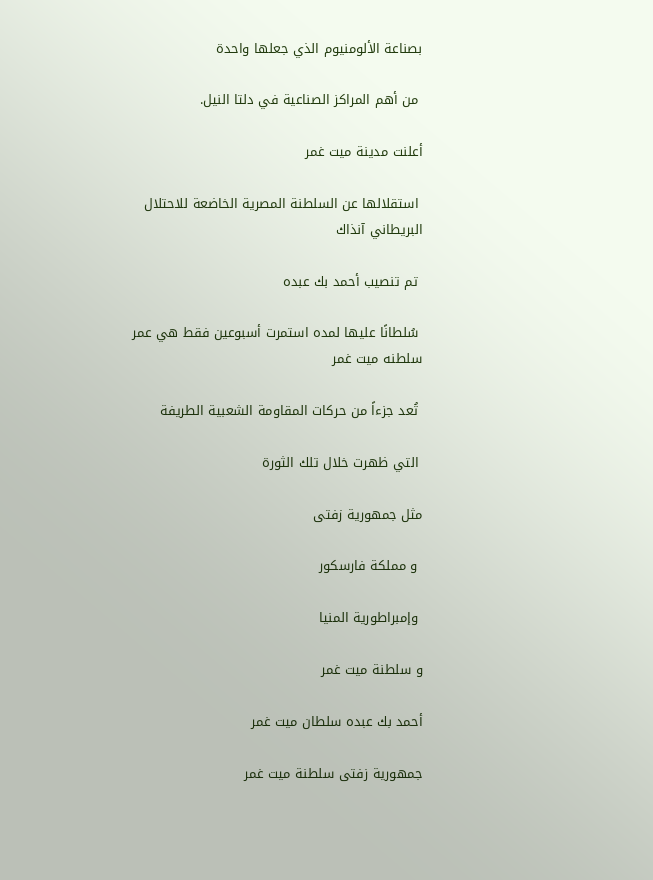بصناعة الألومنيوم الذي جعلها واحدة

 من أهم المراكز الصناعية في دلتا النيل.

أعلنت مدينة ميت غمر

 استقلالها عن السلطنة المصرية الخاضعة للاحتلال البريطاني آنذاك

 تم تنصيب أحمد بك عبده

 سُلطانًا عليها لمده استمرت أسبوعين فقط هي عمر سلطنه ميت غمر

 تُعد جزءاً من حركات المقاومة الشعبية الطريفة

 التي ظهرت خلال تلك الثورة

مثل جمهورية زفتى

 و مملكة فارسكور

 وإمبراطورية المنيا

و سلطنة ميت غمر

أحمد بك عبده سلطان ميت غمر

جمهورية زفتى سلطنة ميت غمر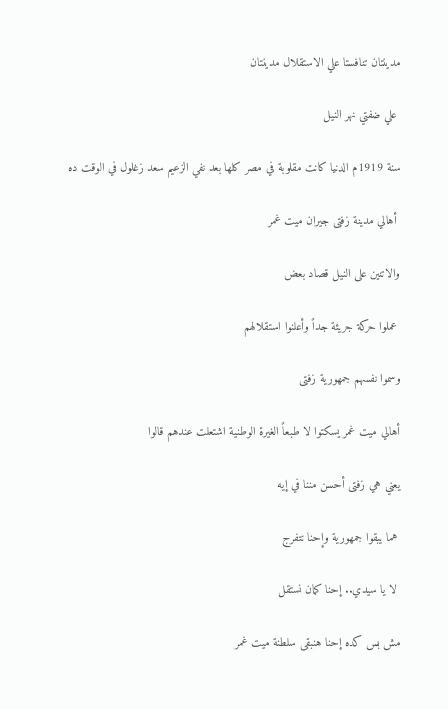مدينتان تنافستا علي الاستقلال مدينتان

 علي ضفتي نهر النيل

سنة 1919م الدنيا كانت مقلوبة في مصر كلها بعد نفي الزعيم سعد زغلول في الوقت ده

 أهالي مدينة زفتى جيران ميت غمر

والاتنين على النيل قصاد بعض

 عملوا حركة جريئة جداً وأعلنوا استقلالهم

وسموا نفسهم جمهورية زفتى

أهالي ميت غمر يسكتوا لا طبعاً الغيرة الوطنية اشتعلت عندهم قالوا

يعني هي زفتى أحسن مننا في إيه

 هما يبقوا جمهورية وإحنا نتفرج

 لا يا سيدي.. إحنا كمان نستقل

مش بس كده إحنا هنبقى سلطنة ميت غمر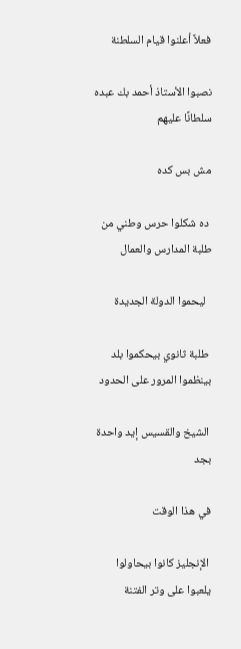فعلاً أعلنوا قيام السلطنة

نصبوا الأستاذ أحمد بك عبده سلطانًا عليهم

مش بس كده

 ده شكلوا حرس وطني من طلبة المدارس والعمال

  ليحموا الدولة الجديدة

 طلبة ثانوي بيحكموا بلد بينظموا المرور على الحدود

 الشيخ والقسيس إيد واحدة بجد

في هذا الوقت

 الإنجليز كانوا بيحاولوا يلعبوا على وتر الفتنة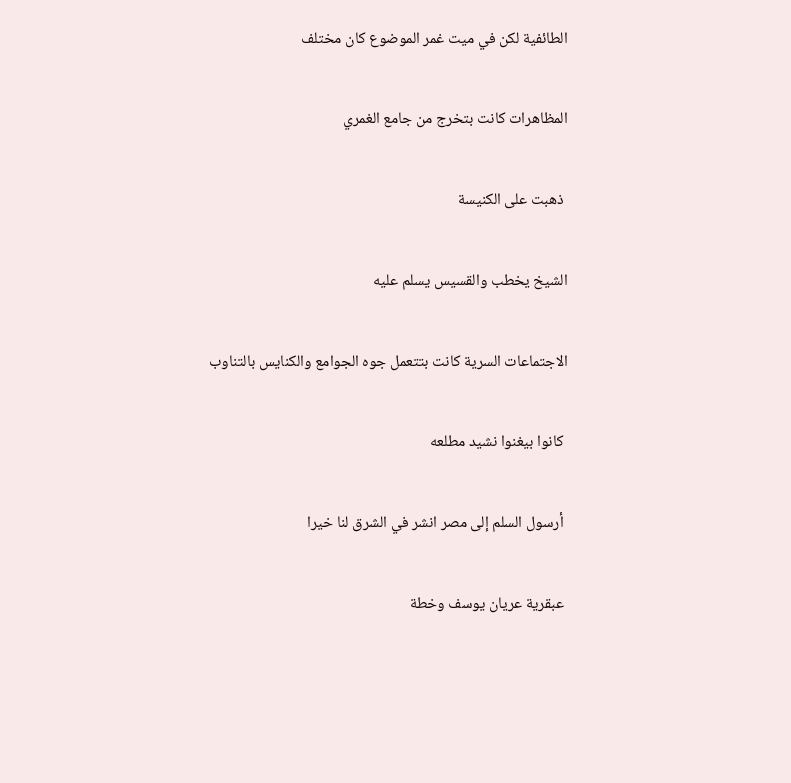الطائفية لكن في ميت غمر الموضوع كان مختلف

المظاهرات كانت بتخرج من جامع الغمري

 ذهبت على الكنيسة

الشيخ يخطب والقسيس يسلم عليه

الاجتماعات السرية كانت بتتعمل جوه الجوامع والكنايس بالتناوب

 كانوا بيغنوا نشيد مطلعه

 أرسول السلم إلى مصر انشر في الشرق لنا خيرا

 عبقرية عريان يوسف وخطة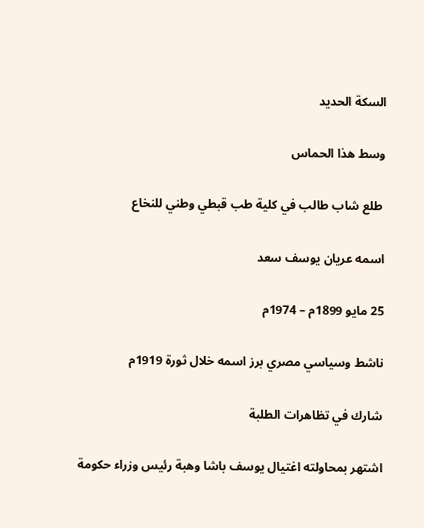السكة الحديد

وسط هذا الحماس

 طلع شاب طالب في كلية طب قبطي وطني للنخاع

اسمه عريان يوسف سعد

25 مايو 1899م – 1974م

ناشط وسياسي مصري برز اسمه خلال ثورة 1919م

شارك في تظاهرات الطلبة

اشتهر بمحاولته اغتيال يوسف باشا وهبة رئيس وزراء حكومة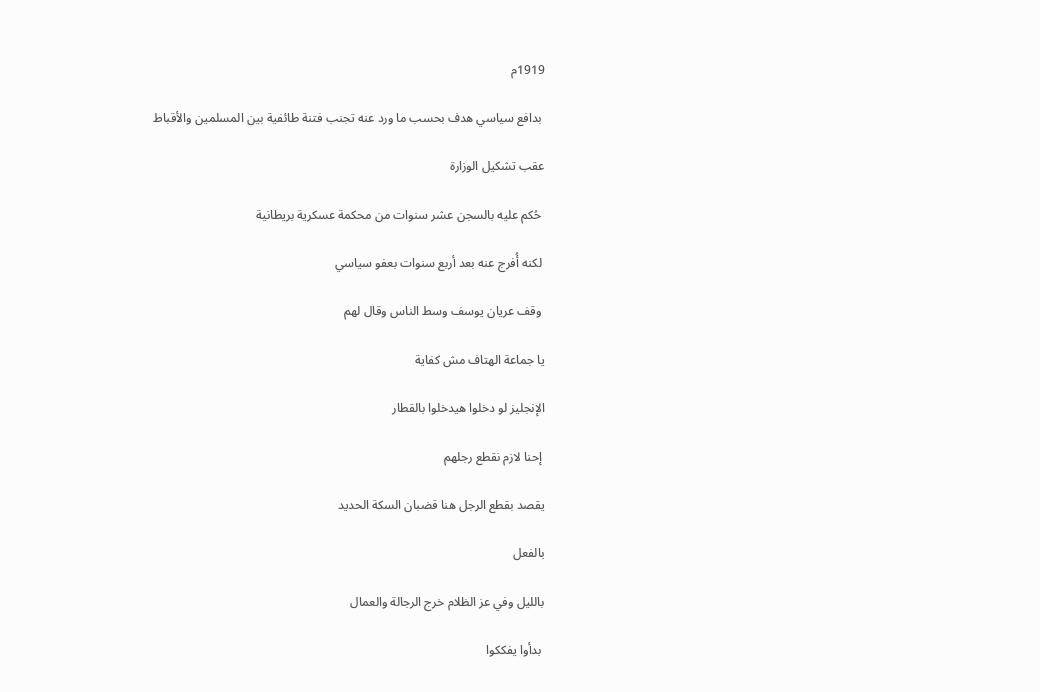1919م

 بدافع سياسي هدف بحسب ما ورد عنه تجنب فتنة طائفية بين المسلمين والأقباط

عقب تشكيل الوزارة

 حُكم عليه بالسجن عشر سنوات من محكمة عسكرية بريطانية

 لكنه أُفرج عنه بعد أربع سنوات بعفو سياسي

 وقف عريان يوسف وسط الناس وقال لهم

يا جماعة الهتاف مش كفاية

الإنجليز لو دخلوا هيدخلوا بالقطار

 إحنا لازم نقطع رجلهم

يقصد بقطع الرجل هنا قضبان السكة الحديد

بالفعل

بالليل وفي عز الظلام خرج الرجالة والعمال

 بدأوا يفككوا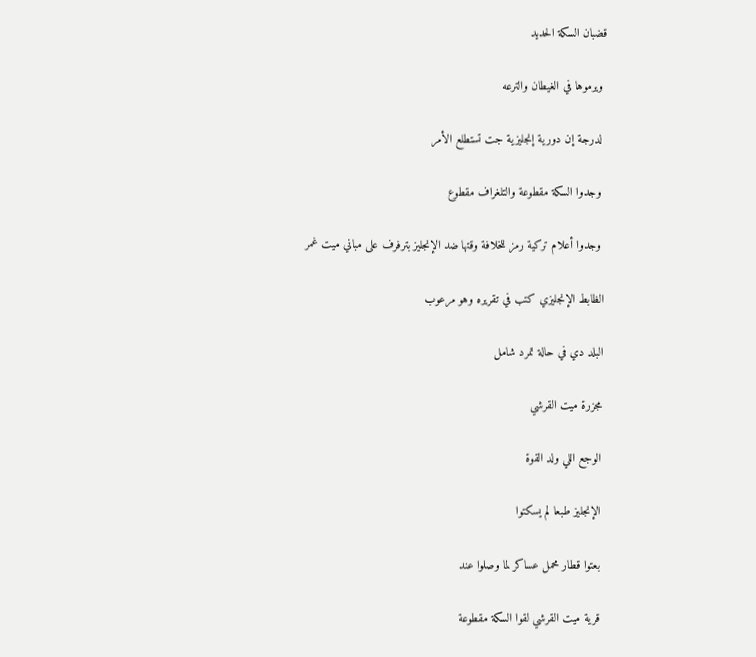قضبان السكة الحديد

 ويرموها في الغيطان والترعه

 لدرجة إن دورية إنجليزية جت تستطلع الأمر

 وجدوا السكة مقطوعة والتلغراف مقطوع

 وجدوا أعلام تركية رمز للخلافة وقتها ضد الإنجليز بترفرف على مباني ميت غمر

الظابط الإنجليزي كتب في تقريره وهو مرعوب

البلد دي في حالة تمرد شامل

مجزرة ميت القرشي

الوجع اللي ولد القوة

الإنجليز طبعا لم يسكتوا

بعتوا قطار محمل عساكر لما وصلوا عند

قرية ميت القرشي لقوا السكة مقطوعة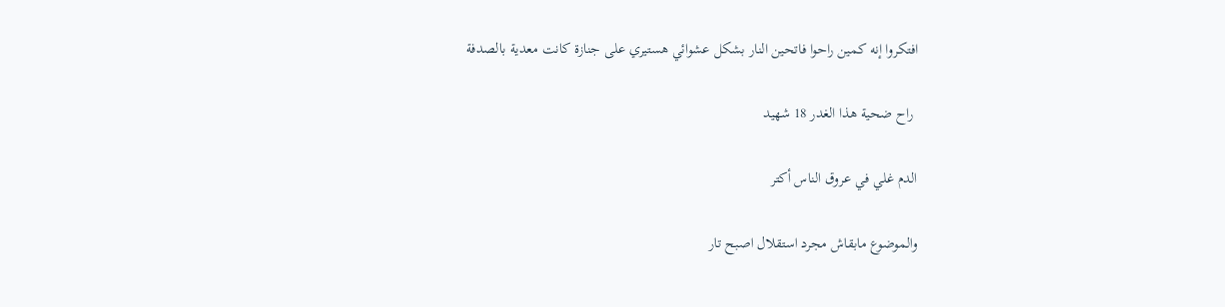افتكروا إنه كمين راحوا فاتحين النار بشكل عشوائي هستيري على جنازة كانت معدية بالصدفة

 راح ضحية هذا الغدر 18 شهيد

الدم غلي في عروق الناس أكتر

والموضوع مابقاش مجرد استقلال اصبح تار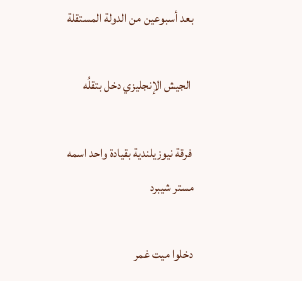بعد أسبوعين من الدولة المستقلة

 الجيش الإنجليزي دخل بتقلُه

 فرقة نيوزيلندية بقيادة واحد اسمه مستر شيبرد

دخلوا ميت غمر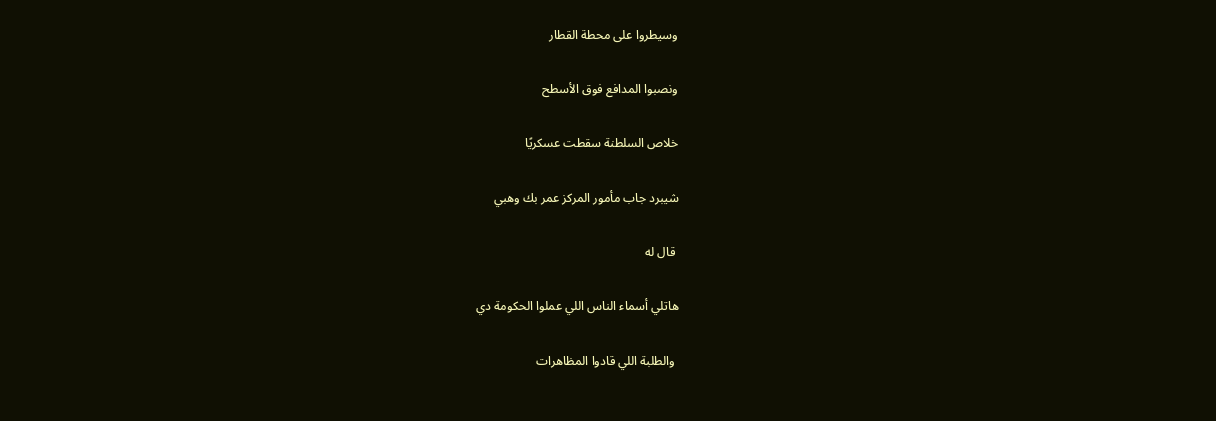وسيطروا على محطة القطار

ونصبوا المدافع فوق الأسطح

خلاص السلطنة سقطت عسكريًا

شيبرد جاب مأمور المركز عمر بك وهبي

 قال له

هاتلي أسماء الناس اللي عملوا الحكومة دي

 والطلبة اللي قادوا المظاهرات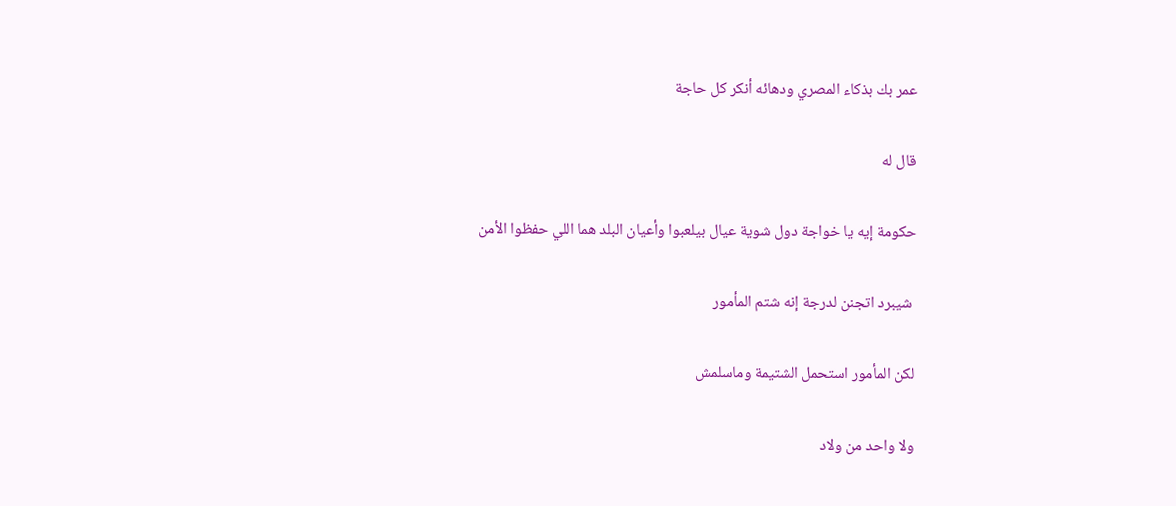عمر بك بذكاء المصري ودهائه أنكر كل حاجة

قال له

حكومة إيه يا خواجة دول شوية عيال بيلعبوا وأعيان البلد هما اللي حفظوا الأمن

 شيبرد اتجنن لدرجة إنه شتم المأمور

لكن المأمور استحمل الشتيمة وماسلمش

ولا واحد من ولاد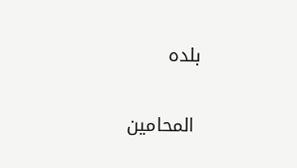بلده

 المحامين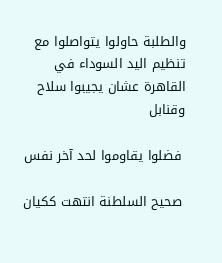والطلبة حاولوا يتواصلوا مع تنظيم اليد السوداء في القاهرة عشان يجيبوا سلاح وقنابل

 فضلوا يقاوموا لحد آخر نفس

 صحيح السلطنة انتهت ككيان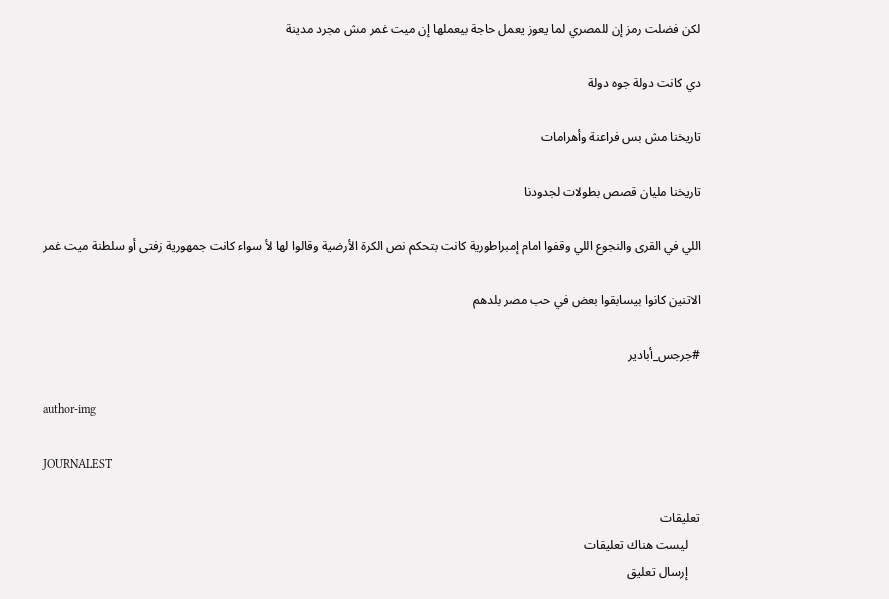لكن فضلت رمز إن للمصري لما يعوز يعمل حاجة بيعملها إن ميت غمر مش مجرد مدينة

دي كانت دولة جوه دولة

تاريخنا مش بس فراعنة وأهرامات

تاريخنا مليان قصص بطولات لجدودنا

اللي في القرى والنجوع اللي وقفوا امام إمبراطورية كانت بتحكم نص الكرة الأرضية وقالوا لها لأ سواء كانت جمهورية زفتى أو سلطنة ميت غمر

الاتنين كانوا بيسابقوا بعض في حب مصر بلدهم

#جرجس_أبادير

author-img

JOURNALEST

تعليقات
    ليست هناك تعليقات
    إرسال تعليق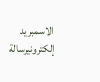الاسمبريد إلكترونيرسالة